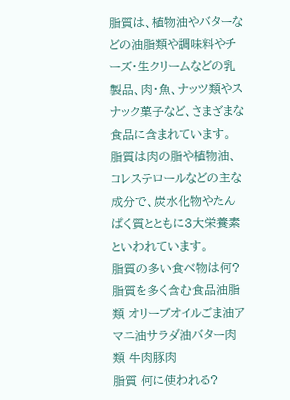脂質は、植物油やバターなどの油脂類や調味料やチーズ・生クリームなどの乳製品、肉・魚、ナッツ類やスナック菓子など、さまざまな食品に含まれています。 脂質は肉の脂や植物油、コレステロールなどの主な成分で、炭水化物やたんぱく質とともに3大栄養素といわれています。
脂質の多い食べ物は何?
脂質を多く含む食品油脂類 オリーブオイルごま油アマニ油サラダ油バター肉類 牛肉豚肉
脂質 何に使われる?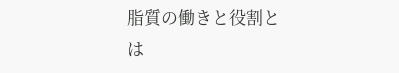脂質の働きと役割とは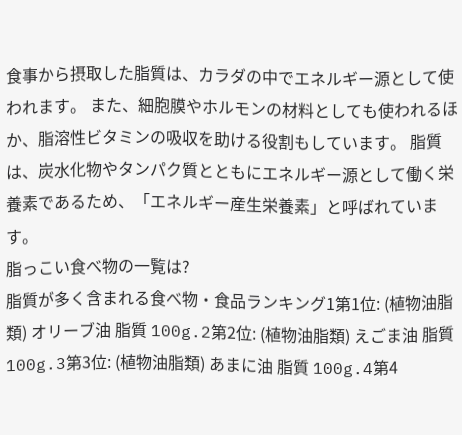食事から摂取した脂質は、カラダの中でエネルギー源として使われます。 また、細胞膜やホルモンの材料としても使われるほか、脂溶性ビタミンの吸収を助ける役割もしています。 脂質は、炭水化物やタンパク質とともにエネルギー源として働く栄養素であるため、「エネルギー産生栄養素」と呼ばれています。
脂っこい食べ物の一覧は?
脂質が多く含まれる食べ物・食品ランキング1第1位: (植物油脂類) オリーブ油 脂質 100g.2第2位: (植物油脂類) えごま油 脂質 100g.3第3位: (植物油脂類) あまに油 脂質 100g.4第4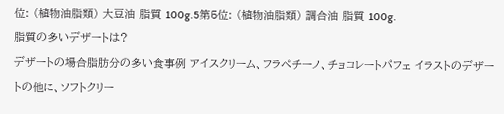位: (植物油脂類) 大豆油 脂質 100g.5第5位: (植物油脂類) 調合油 脂質 100g.
脂質の多いデザートは?
デザートの場合脂肪分の多い食事例 アイスクリーム、フラペチーノ、チョコレートパフェ イラストのデザートの他に、ソフトクリー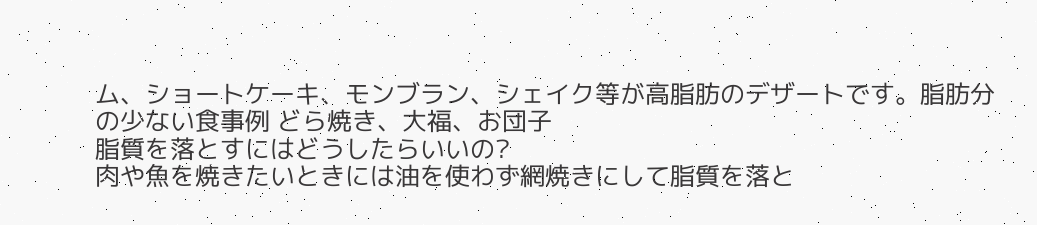ム、ショートケーキ、モンブラン、シェイク等が高脂肪のデザートです。脂肪分の少ない食事例 どら焼き、大福、お団子
脂質を落とすにはどうしたらいいの?
肉や魚を焼きたいときには油を使わず網焼きにして脂質を落と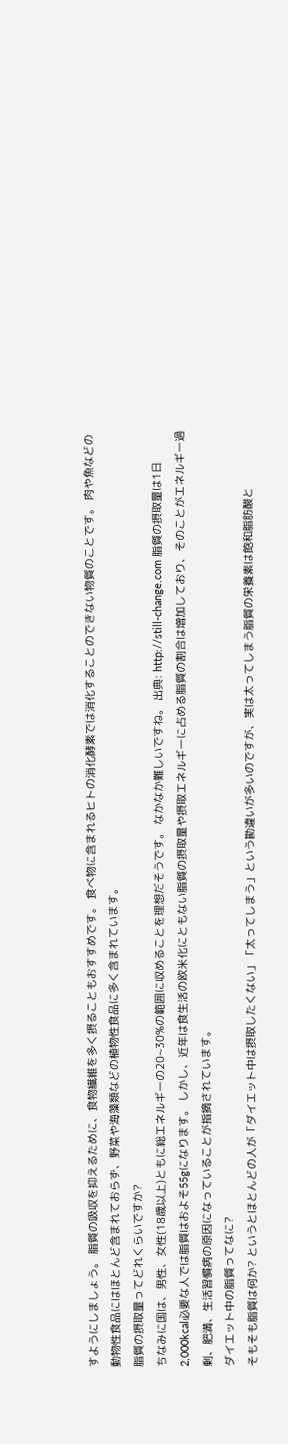すようにしましょう。 脂質の吸収を抑えるために、食物繊維を多く摂ることもおすすめです。 食べ物に含まれるヒトの消化酵素では消化することのできない物質のことです。 肉や魚などの動物性食品にはほとんど含まれておらず、野菜や海藻類などの植物性食品に多く含まれています。
脂質の摂取量ってどれくらいですか?
ちなみに国は、男性、女性(18歳以上)ともに総エネルギーの20~30%の範囲に収めることを理想だそうです。 なかなか難しいですね。 出典: http://still-change.com 脂質の摂取量は1日2,000kcal必要な人では脂質はおよそ55gになります。 しかし、近年は食生活の欧米化にともない脂質の摂取量や摂取エネルギーに占める脂質の割合は増加しており、そのことがエネルギー過剰、肥満、生活習慣病の原因になっていることが指摘されています。
ダイエット中の脂質ってなに?
そもそも脂質は何か? というとほとんどの人が「ダイエット中は摂取したくない」「太ってしまう」という勘違いが多いのですが、実は太ってしまう脂質の栄養素は飽和脂肪酸と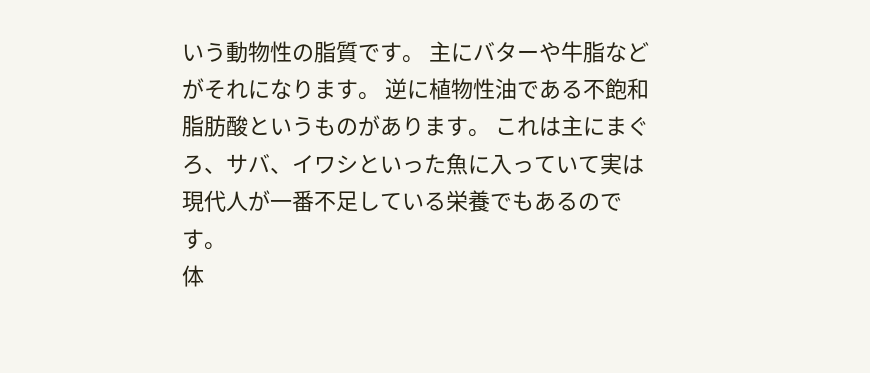いう動物性の脂質です。 主にバターや牛脂などがそれになります。 逆に植物性油である不飽和脂肪酸というものがあります。 これは主にまぐろ、サバ、イワシといった魚に入っていて実は現代人が一番不足している栄養でもあるのです。
体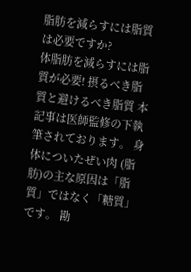脂肪を減らすには脂質は必要ですか?
体脂肪を減らすには脂質が必要! 摂るべき脂質と避けるべき脂質 本記事は医師監修の下執筆されております。 身体についたぜい肉 (脂肪)の主な原因は「脂質」ではなく「糖質」です。 勘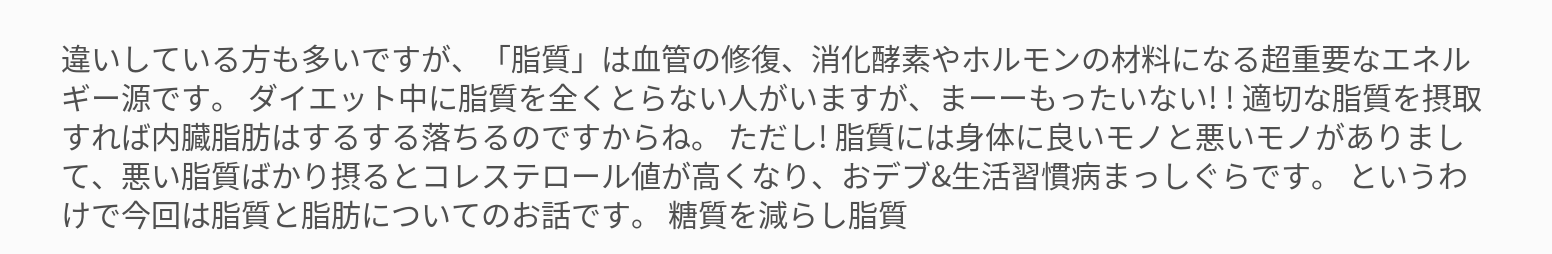違いしている方も多いですが、「脂質」は血管の修復、消化酵素やホルモンの材料になる超重要なエネルギー源です。 ダイエット中に脂質を全くとらない人がいますが、まーーもったいない! ! 適切な脂質を摂取すれば内臓脂肪はするする落ちるのですからね。 ただし! 脂質には身体に良いモノと悪いモノがありまして、悪い脂質ばかり摂るとコレステロール値が高くなり、おデブ&生活習慣病まっしぐらです。 というわけで今回は脂質と脂肪についてのお話です。 糖質を減らし脂質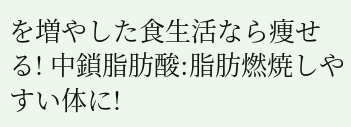を増やした食生活なら痩せる! 中鎖脂肪酸:脂肪燃焼しやすい体に!